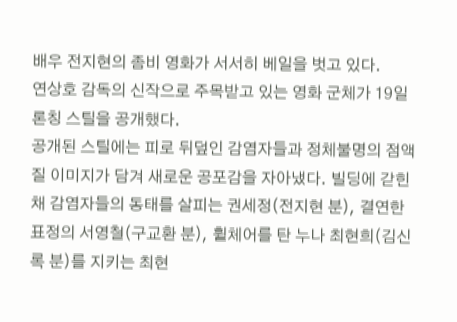배우 전지현의 좀비 영화가 서서히 베일을 벗고 있다.
연상호 감독의 신작으로 주목받고 있는 영화 군체가 19일 론칭 스틸을 공개했다.
공개된 스틸에는 피로 뒤덮인 감염자들과 정체불명의 점액질 이미지가 담겨 새로운 공포감을 자아냈다. 빌딩에 갇힌 채 감염자들의 동태를 살피는 권세정(전지현 분), 결연한 표정의 서영철(구교환 분), 휠체어를 탄 누나 최현희(김신록 분)를 지키는 최현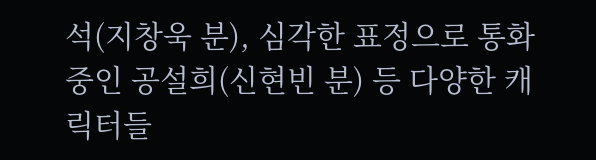석(지창욱 분), 심각한 표정으로 통화 중인 공설희(신현빈 분) 등 다양한 캐릭터들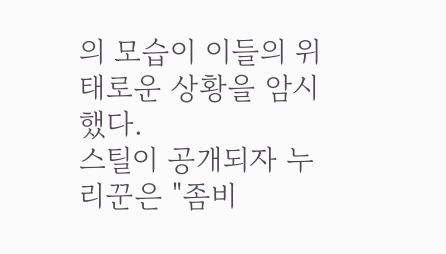의 모습이 이들의 위태로운 상황을 암시했다.
스틸이 공개되자 누리꾼은 "좀비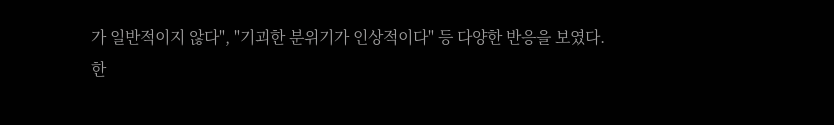가 일반적이지 않다", "기괴한 분위기가 인상적이다" 등 다양한 반응을 보였다.
한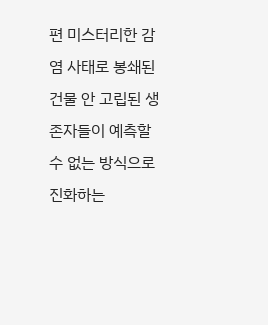편 미스터리한 감염 사태로 봉쇄된 건물 안 고립된 생존자들이 예측할 수 없는 방식으로 진화하는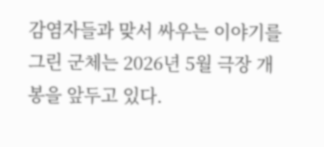감염자들과 맞서 싸우는 이야기를 그린 군체는 2026년 5월 극장 개봉을 앞두고 있다.